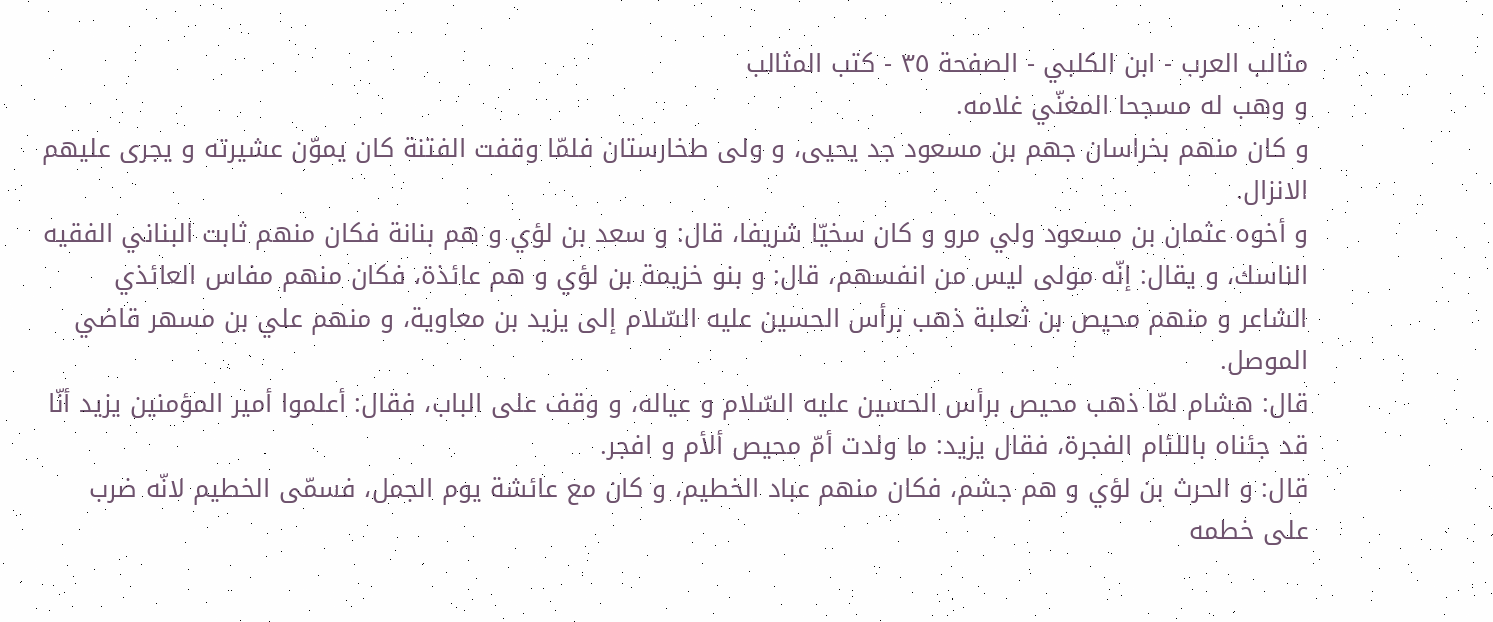مثالب العرب - ابن الكلبي - الصفحة ٣٥ - كتب المثالب
و وهب له مسجحا المغنّي غلامه.
و كان منهم بخراسان جهم بن مسعود جد يحيى، و ولى طخارستان فلمّا وقفت الفتنة كان يموّن عشيرته و يجرى عليهم الانزال.
و أخوه عثمان بن مسعود ولي مرو و كان سخيّا شريفا، قال: و سعد بن لؤي و هم بنانة فكان منهم ثابت البناني الفقيه الناسك، و يقال: إنّه مولى ليس من انفسهم، قال: و بنو خزيمة بن لؤي و هم عائذة، فكان منهم مفاس العائذي الشاعر و منهم محيص بن ثعلبة ذهب برأس الحسين عليه السّلام إلى يزيد بن معاوية، و منهم علي بن مسهر قاضي الموصل.
قال: هشام لمّا ذهب محيص برأس الحسين عليه السّلام و عياله، و وقف على الباب، فقال: أعلموا أمير المؤمنين يزيد أنّا قد جئناه باللئام الفجرة، فقال يزيد: ما ولدت أمّ محيص ألأم و افجر.
قال: و الحرث بن لؤي و هم جشم، فكان منهم عباد الخطيم، و كان مع عائشة يوم الجمل، فسمّى الخطيم لانّه ضرب على خطمه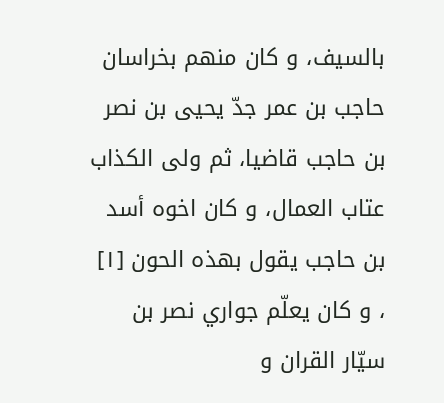بالسيف، و كان منهم بخراسان حاجب بن عمر جدّ يحيى بن نصر بن حاجب قاضيا، ثم ولى الكذاب عتاب العمال، و كان اخوه أسد بن حاجب يقول بهذه الحون [١] ، و كان يعلّم جواري نصر بن سيّار القران و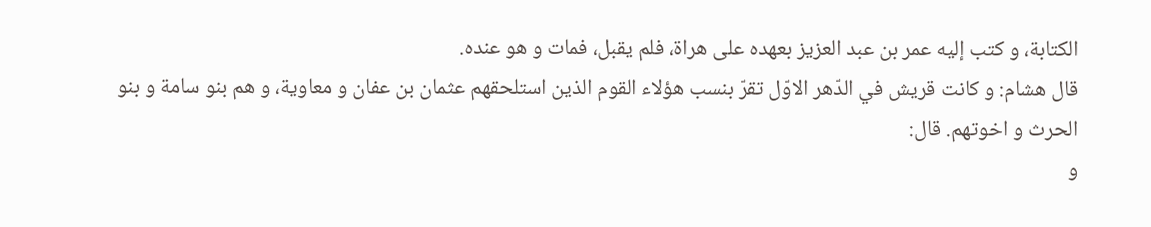الكتابة، و كتب إليه عمر بن عبد العزيز بعهده على هراة، فلم يقبل، فمات و هو عنده.
قال هشام: و كانت قريش في الدّهر الاوّل تقرّ بنسب هؤلاء القوم الذين استلحقهم عثمان بن عفان و معاوية، و هم بنو سامة و بنو الحرث و اخوتهم. قال:
و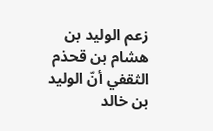زعم الوليد بن هشام بن قحذم الثقفي أنّ الوليد بن خالد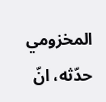المخزومي حدّثه، انّ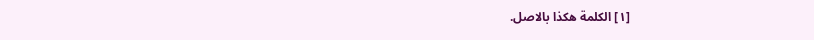[١] الكلمة هكذا بالاصل.